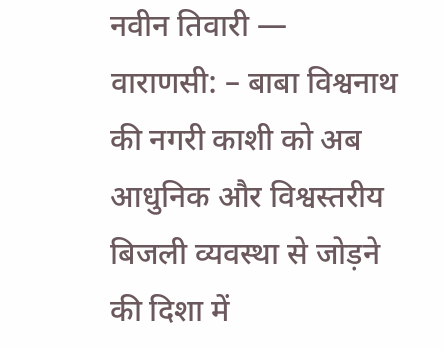नवीन तिवारी —
वाराणसी: – बाबा विश्वनाथ की नगरी काशी को अब आधुनिक और विश्वस्तरीय बिजली व्यवस्था से जोड़ने की दिशा में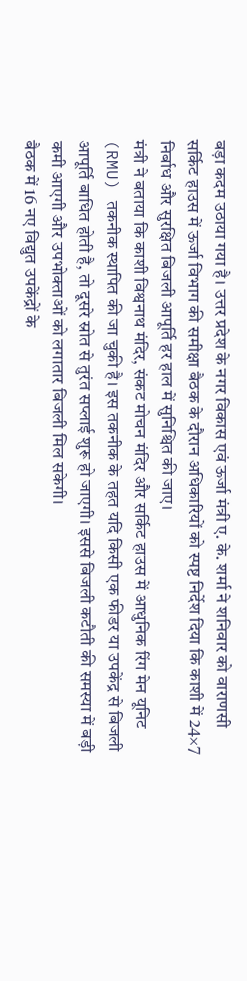बड़ा कदम उठाया गया है। उत्तर प्रदेश के नगर विकास एवं ऊर्जा मंत्री ए. के. शर्मा ने शनिवार को वाराणसी सर्किट हाउस में ऊर्जा विभाग की समीक्षा बैठक के दौरान अधिकारियों को स्पष्ट निर्देश दिया कि काशी में 24×7 निर्बाध और सुरक्षित बिजली आपूर्ति हर हाल में सुनिश्चित की जाए।
मंत्री ने बताया कि काशी विश्वनाथ मंदिर, संकट मोचन मंदिर और सर्किट हाउस में आधुनिक रिंग मेन यूनिट (RMU) तकनीक स्थापित की जा चुकी है। इस तकनीक के तहत यदि किसी एक फीडर या उपकेंद्र से बिजली आपूर्ति बाधित होती है, तो दूसरे स्रोत से तुरंत सप्लाई शुरू हो जाएगी। इससे बिजली कटौती की समस्या में बड़ी कमी आएगी और उपभोक्ताओं को लगातार बिजली मिल सकेगी।
बैठक में 16 नए विद्युत उपकेंद्रों के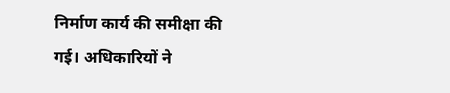निर्माण कार्य की समीक्षा की गई। अधिकारियों ने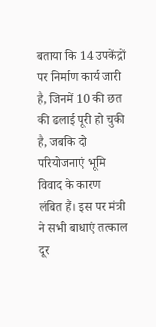बताया कि 14 उपकेंद्रों पर निर्माण कार्य जारी है, जिनमें 10 की छत की ढलाई पूरी हो चुकी है, जबकि दो परियोजनाएं भूमि विवाद के कारण लंबित हैं। इस पर मंत्री ने सभी बाधाएं तत्काल दूर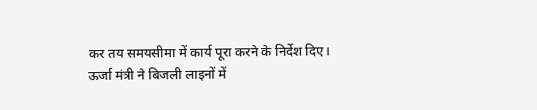कर तय समयसीमा में कार्य पूरा करने के निर्देश दिए।
ऊर्जा मंत्री ने बिजली लाइनों में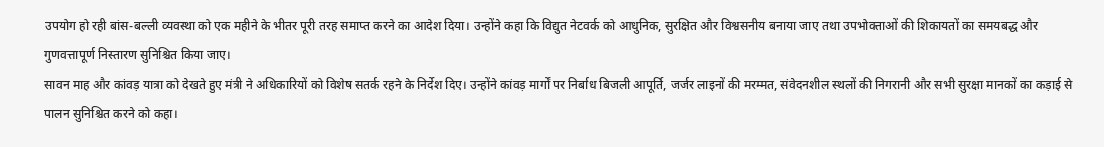उपयोग हो रही बांस-बल्ली व्यवस्था को एक महीने के भीतर पूरी तरह समाप्त करने का आदेश दिया। उन्होंने कहा कि विद्युत नेटवर्क को आधुनिक, सुरक्षित और विश्वसनीय बनाया जाए तथा उपभोक्ताओं की शिकायतों का समयबद्ध और गुणवत्तापूर्ण निस्तारण सुनिश्चित किया जाए।
सावन माह और कांवड़ यात्रा को देखते हुए मंत्री ने अधिकारियों को विशेष सतर्क रहने के निर्देश दिए। उन्होंने कांवड़ मार्गों पर निर्बाध बिजली आपूर्ति, जर्जर लाइनों की मरम्मत, संवेदनशील स्थलों की निगरानी और सभी सुरक्षा मानकों का कड़ाई से पालन सुनिश्चित करने को कहा।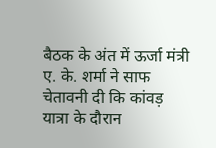बैठक के अंत में ऊर्जा मंत्री ए. के. शर्मा ने साफ चेतावनी दी कि कांवड़ यात्रा के दौरान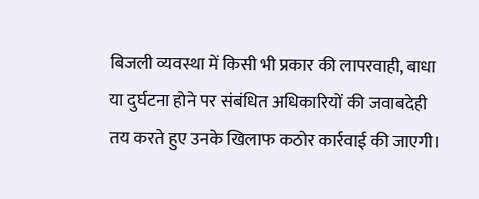बिजली व्यवस्था में किसी भी प्रकार की लापरवाही, बाधा या दुर्घटना होने पर संबंधित अधिकारियों की जवाबदेही तय करते हुए उनके खिलाफ कठोर कार्रवाई की जाएगी।